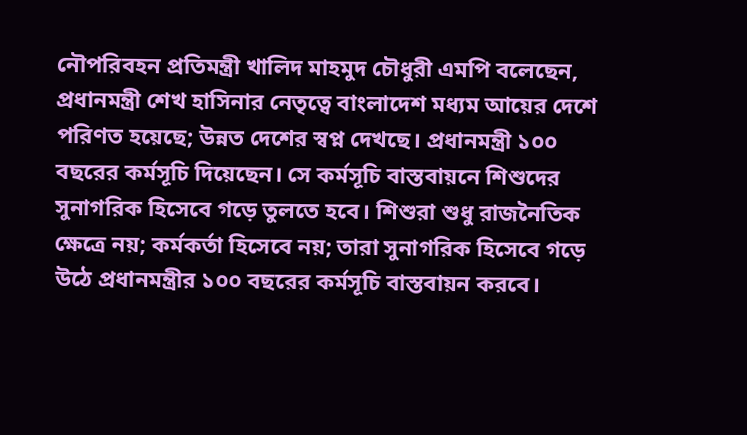নৌপরিবহন প্রতিমন্ত্রী খালিদ মাহমুদ চৌধুরী এমপি বলেছেন, প্রধানমন্ত্রী শেখ হাসিনার নেতৃত্বে বাংলাদেশ মধ্যম আয়ের দেশে পরিণত হয়েছে; উন্নত দেশের স্বপ্ন দেখছে। প্রধানমন্ত্রী ১০০ বছরের কর্মসূচি দিয়েছেন। সে কর্মসূচি বাস্তবায়নে শিশুদের সুনাগরিক হিসেবে গড়ে তুলতে হবে। শিশুরা শুধু রাজনৈতিক ক্ষেত্রে নয়; কর্মকর্তা হিসেবে নয়; তারা সুনাগরিক হিসেবে গড়ে উঠে প্রধানমন্ত্রীর ১০০ বছরের কর্মসূচি বাস্তবায়ন করবে।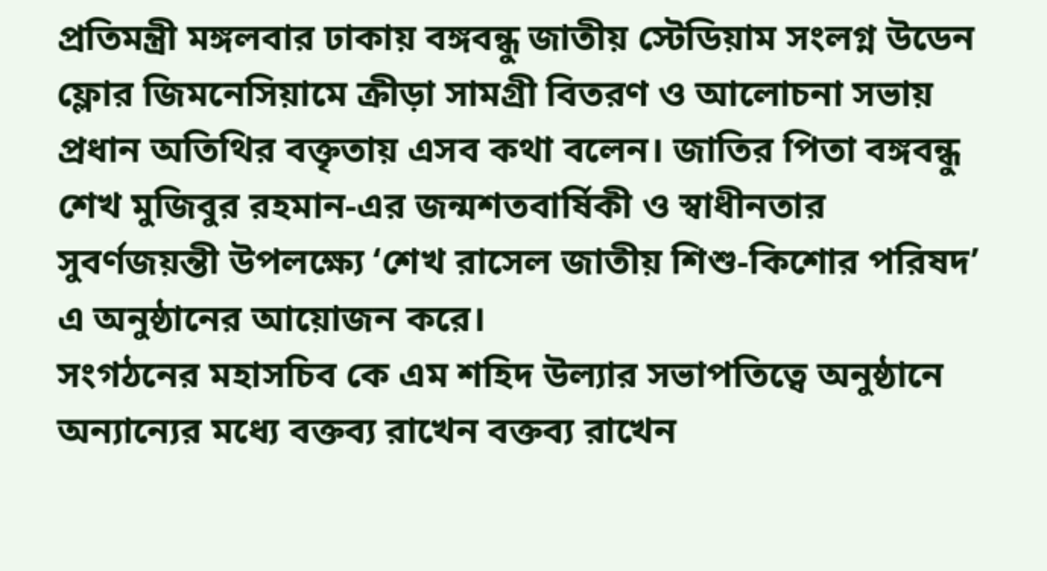প্রতিমন্ত্রী মঙ্গলবার ঢাকায় বঙ্গবন্ধু জাতীয় স্টেডিয়াম সংলগ্ন উডেন ফ্লোর জিমনেসিয়ামে ক্রীড়া সামগ্রী বিতরণ ও আলোচনা সভায় প্রধান অতিথির বক্তৃতায় এসব কথা বলেন। জাতির পিতা বঙ্গবন্ধু শেখ মুজিবুর রহমান-এর জন্মশতবার্ষিকী ও স্বাধীনতার সুবর্ণজয়ন্তী উপলক্ষ্যে ‘শেখ রাসেল জাতীয় শিশু-কিশোর পরিষদ’ এ অনুষ্ঠানের আয়োজন করে।
সংগঠনের মহাসচিব কে এম শহিদ উল্যার সভাপতিত্বে অনুষ্ঠানে অন্যান্যের মধ্যে বক্তব্য রাখেন বক্তব্য রাখেন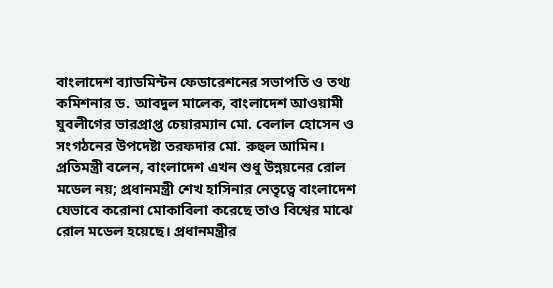বাংলাদেশ ব্যাডমিন্টন ফেডারেশনের সভাপতি ও তথ্য কমিশনার ড. আবদুল মালেক, বাংলাদেশ আওয়ামী যুবলীগের ভারপ্রাপ্ত চেয়ারম্যান মো. বেলাল হোসেন ও সংগঠনের উপদেষ্টা তরফদার মো. রুহুল আমিন।
প্রতিমন্ত্রী বলেন, বাংলাদেশ এখন শুধু উন্নয়নের রোল মডেল নয়; প্রধানমন্ত্রী শেখ হাসিনার নেতৃত্বে বাংলাদেশ যেভাবে করোনা মোকাবিলা করেছে তাও বিশ্বের মাঝে রোল মডেল হয়েছে। প্রধানমন্ত্রীর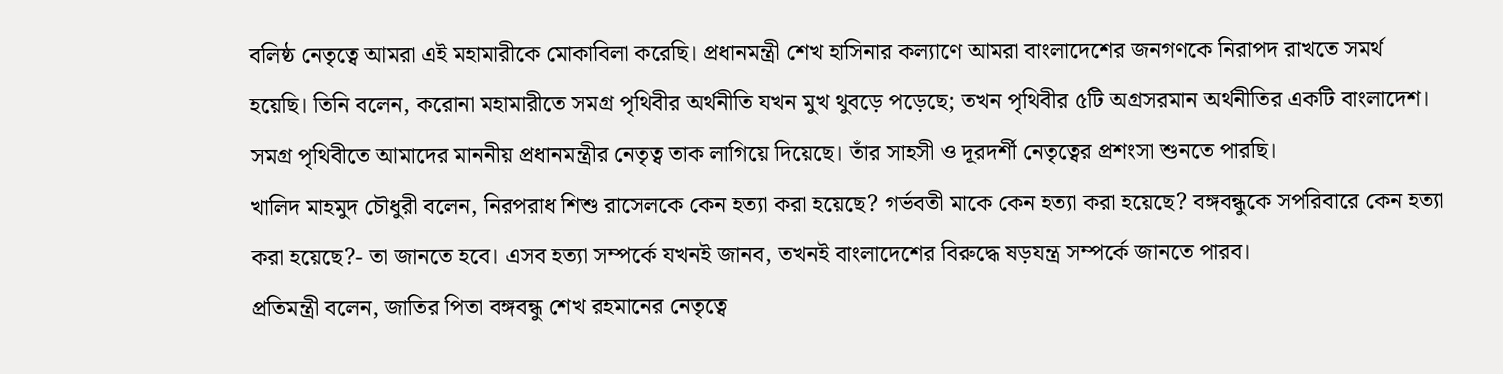বলিষ্ঠ নেতৃত্বে আমরা এই মহামারীকে মোকাবিলা করেছি। প্রধানমন্ত্রী শেখ হাসিনার কল্যাণে আমরা বাংলাদেশের জনগণকে নিরাপদ রাখতে সমর্থ হয়েছি। তিনি বলেন, করোনা মহামারীতে সমগ্র পৃথিবীর অর্থনীতি যখন মুখ থুবড়ে পড়েছে; তখন পৃথিবীর ৫টি অগ্রসরমান অর্থনীতির একটি বাংলাদেশ। সমগ্র পৃথিবীতে আমাদের মাননীয় প্রধানমন্ত্রীর নেতৃত্ব তাক লাগিয়ে দিয়েছে। তাঁর সাহসী ও দূরদর্শী নেতৃত্বের প্রশংসা শুনতে পারছি।
খালিদ মাহমুদ চৌধুরী বলেন, নিরপরাধ শিশু রাসেলকে কেন হত্যা করা হয়েছে? গর্ভবতী মাকে কেন হত্যা করা হয়েছে? বঙ্গবন্ধুকে সপরিবারে কেন হত্যা করা হয়েছে?- তা জানতে হবে। এসব হত্যা সম্পর্কে যখনই জানব, তখনই বাংলাদেশের বিরুদ্ধে ষড়যন্ত্র সম্পর্কে জানতে পারব।
প্রতিমন্ত্রী বলেন, জাতির পিতা বঙ্গবন্ধু শেখ রহমানের নেতৃত্বে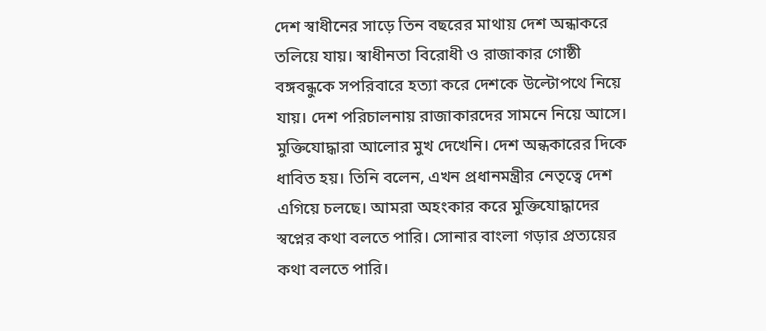দেশ স্বাধীনের সাড়ে তিন বছরের মাথায় দেশ অন্ধাকরে তলিয়ে যায়। স্বাধীনতা বিরোধী ও রাজাকার গোষ্ঠী বঙ্গবন্ধুকে সপরিবারে হত্যা করে দেশকে উল্টোপথে নিয়ে যায়। দেশ পরিচালনায় রাজাকারদের সামনে নিয়ে আসে। মুক্তিযোদ্ধারা আলোর মুখ দেখেনি। দেশ অন্ধকারের দিকে ধাবিত হয়। তিনি বলেন, এখন প্রধানমন্ত্রীর নেতৃত্বে দেশ এগিয়ে চলছে। আমরা অহংকার করে মুক্তিযোদ্ধাদের স্বপ্নের কথা বলতে পারি। সোনার বাংলা গড়ার প্রত্যয়ের কথা বলতে পারি।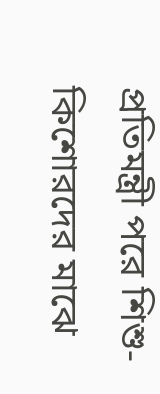প্রতিমন্ত্রী পরে শিশু-কিশোরদের মাঝে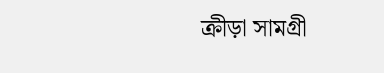ক্রীড়া সামগ্রী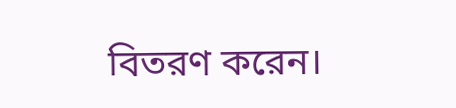বিতরণ করেন।